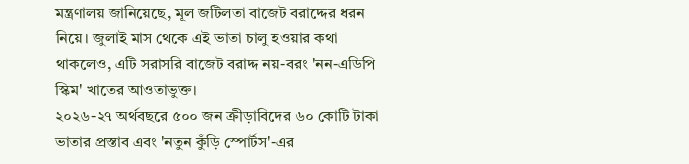মন্ত্রণালয় জানিয়েছে, মূল জটিলতা বাজেট বরাদ্দের ধরন নিয়ে। জুলাই মাস থেকে এই ভাতা চালু হওয়ার কথা থাকলেও, এটি সরাসরি বাজেট বরাদ্দ নয়-বরং 'নন-এডিপি স্কিম' খাতের আওতাভুক্ত।
২০২৬-২৭ অর্থবছরে ৫০০ জন ক্রীড়াবিদের ৬০ কোটি টাকা ভাতার প্রস্তাব এবং 'নতুন কুঁড়ি স্পোর্টস'-এর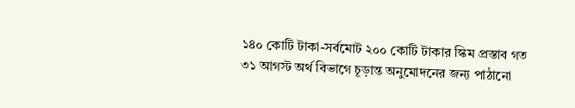১৪০ কোটি টাকা-সর্বমোট ২০০ কোটি টাকার স্কিম প্রস্তাব গত ৩১ আগস্ট অর্থ বিভাগে চূড়ান্ত অনুমোদনের জন্য পাঠানো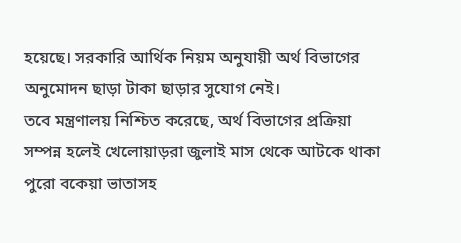হয়েছে। সরকারি আর্থিক নিয়ম অনুযায়ী অর্থ বিভাগের অনুমোদন ছাড়া টাকা ছাড়ার সুযোগ নেই।
তবে মন্ত্রণালয় নিশ্চিত করেছে, অর্থ বিভাগের প্রক্রিয়া সম্পন্ন হলেই খেলোয়াড়রা জুলাই মাস থেকে আটকে থাকা পুরো বকেয়া ভাতাসহ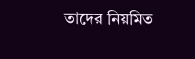তাদের নিয়মিত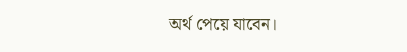অর্থ পেয়ে যাবেন।